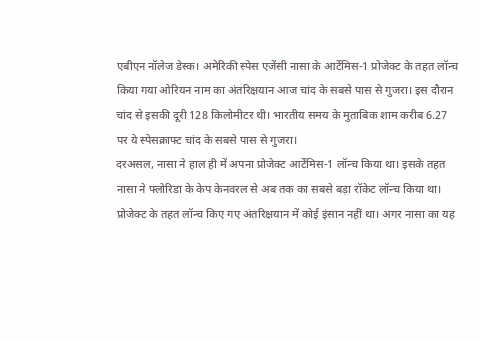एबीएन नॉलेज डेस्क। अमेरिकी स्पेस एजेंसी नासा के आर्टेमिस-1 प्रोजेक्ट के तहत लॉन्च किया गया ओरियन नाम का अंतरिक्षयान आज चांद के सबसे पास से गुजरा। इस दौरान चांद से इसकी दूरी 128 किलोमीटर थी। भारतीय समय के मुताबिक शाम करीब 6.27 पर ये स्पेसक्राफ्ट चांद के सबसे पास से गुजरा।
दरअसल, नासा ने हाल ही में अपना प्रोजेक्ट आर्टेमिस-1 लॉन्च किया था। इसके तहत नासा ने फ्लोरिडा के केप केनवरल से अब तक का सबसे बड़ा रॉकेट लॉन्च किया था। प्रोजेक्ट के तहत लॉन्च किए गए अंतरिक्षयान में कोई इंसान नहीं था। अगर नासा का यह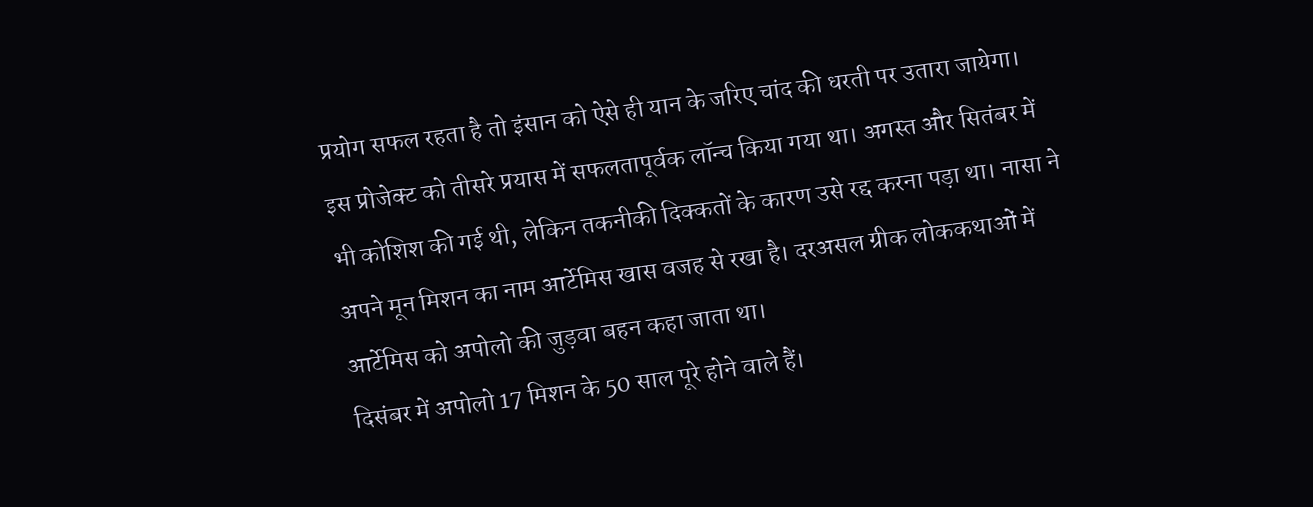प्रयोग सफल रहता है तो इंसान को ऐसे ही यान के जरिए चांद की धरती पर उतारा जायेगा। इस प्रोजेक्ट को तीसरे प्रयास में सफलतापूर्वक लॉन्च किया गया था। अगस्त और सितंबर में भी कोशिश की गई थी, लेकिन तकनीकी दिक्कतों के कारण उसे रद्द करना पड़ा था। नासा ने अपने मून मिशन का नाम आर्टेमिस खास वजह से रखा है। दरअसल ग्रीक लोककथाओं में आर्टेमिस को अपोलो की जुड़वा बहन कहा जाता था।
दिसंबर में अपोलो 17 मिशन के 50 साल पूरे होने वाले हैं।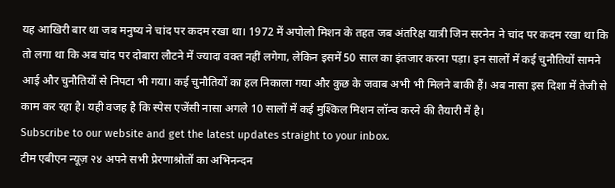यह आखिरी बार था जब मनुष्य ने चांद पर कदम रखा था। 1972 में अपोलो मिशन के तहत जब अंतरिक्ष यात्री जिन सरनेन ने चांद पर कदम रखा था कि तो लगा था कि अब चांद पर दोबारा लौटने में ज्यादा वक्त नहीं लगेगा, लेकिन इसमें 50 साल का इंतजार करना पड़ा। इन सालों में कई चुनौतियों सामने आई और चुनौतियों से निपटा भी गया। कई चुनौतियों का हल निकाला गया और कुछ के जवाब अभी भी मिलने बाकी हैं। अब नासा इस दिशा में तेजी से काम कर रहा है। यही वजह है कि स्पेस एजेंसी नासा अगले 10 सालों में कई मुश्किल मिशन लॉन्च करने की तैयारी में है।
Subscribe to our website and get the latest updates straight to your inbox.
टीम एबीएन न्यूज़ २४ अपने सभी प्रेरणाश्रोतों का अभिनन्दन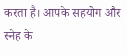करता है। आपके सहयोग और स्नेह के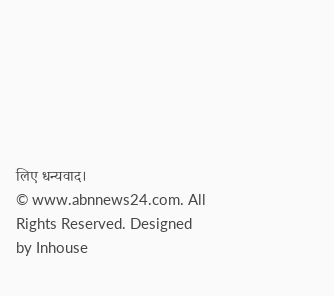लिए धन्यवाद।
© www.abnnews24.com. All Rights Reserved. Designed by Inhouse